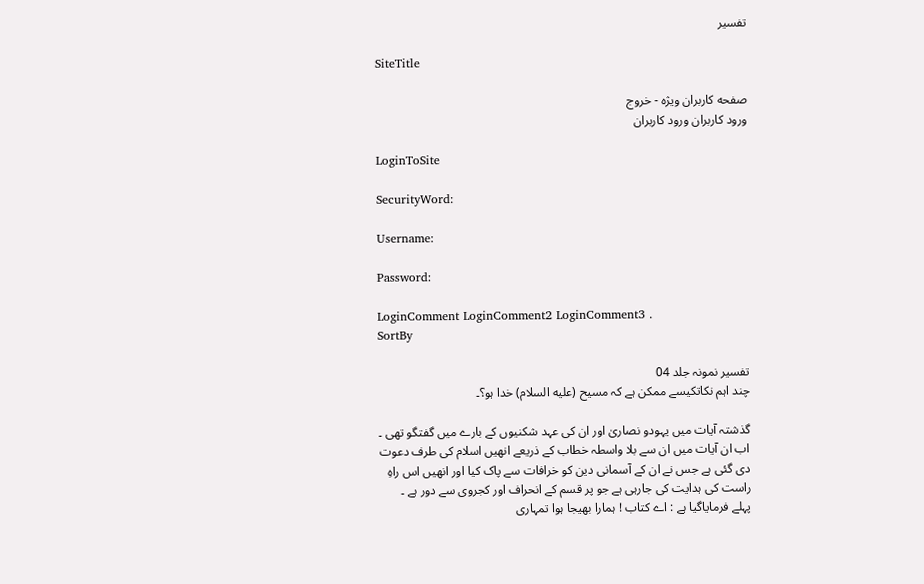تفسیر

SiteTitle

صفحه کاربران ویژه - خروج
ورود کاربران ورود کاربران

LoginToSite

SecurityWord:

Username:

Password:

LoginComment LoginComment2 LoginComment3 .
SortBy

تفسیر نمونہ جلد 04
چند اہم نکاتکیسے ممکن ہے کہ مسیح (علیه السلام) خدا ہو؟۔

گذشتہ آیات میں یہودو نصاریٰ اور ان کی عہد شکنیوں کے بارے میں گفتگو تھی ۔ اب ان آیات میں ان سے بلا واسطہ خطاب کے ذریعے انھیں اسلام کی طرف دعوت دی گئی ہے جس نے ان کے آسمانی دین کو خرافات سے پاک کیا اور انھیں اس راہِ راست کی ہدایت کی جارہی ہے جو پر قسم کے انحراف اور کجروی سے دور ہے ۔
پہلے فرمایاگیا ہے : اے کتاب ! ہمارا بھیجا ہوا تمہاری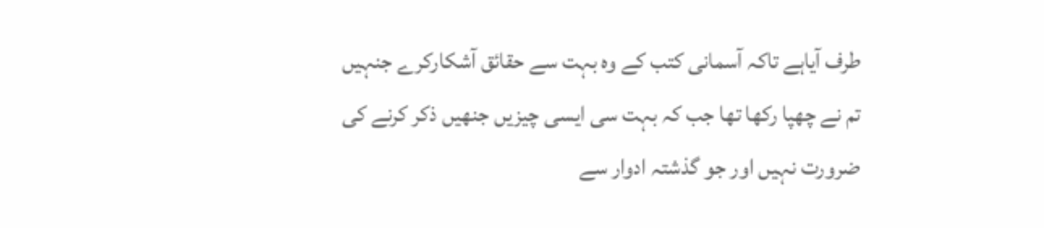طرف آیاہے تاکہ آسمانی کتب کے وہ بہت سے حقائق آشکارکرے جنہیں تم نے چھپا رکھا تھا جب کہ بہت سی ایسی چیزیں جنھیں ذکر کرنے کی ضرورت نہیں اور جو گذشتہ ادوار سے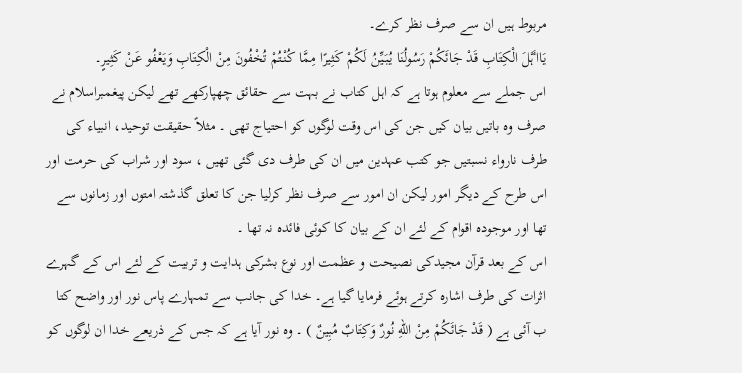مربوط ہیں ان سے صرف نظر کرے۔
یَااٴَہْلَ الْکِتَابِ قَدْ جَائَکُمْ رَسُولُنَا یُبَیِّنُ لَکُمْ کَثِیرًا مِمَّا کُنْتُمْ تُخْفُونَ مِنْ الْکِتَابِ وَیَعْفُو عَنْ کَثِیرٍ۔
اس جملے سے معلوم ہوتا ہے کہ اہل کتاب نے بہت سے حقائق چھپارکھے تھے لیکن پیغمبراسلام نے صرف وہ باتیں بیان کیں جن کی اس وقت لوگوں کو احتیاج تھی ۔ مثلاً حقیقت توحید، انبیاء کی طرف نارواء نسبتیں جو کتب عہدین میں ان کی طرف دی گئی تھیں ، سود اور شراب کی حرمت اور اس طرح کے دیگر امور لیکن ان امور سے صرف نظر کرلیا جن کا تعلق گذشتہ امتوں اور زمانوں سے تھا اور موجودہ اقوام کے لئے ان کے بیان کا کوئی فائدہ نہ تھا ۔
اس کے بعد قرآن مجیدکی نصیحت و عظمت اور نوع بشرکی ہدایت و تربیت کے لئے اس کے گہرے اثرات کی طرف اشارہ کرتے ہوئے فرمایا گیا ہے۔ خدا کی جانب سے تمہارے پاس نور اور واضح کتا ب آئی ہے ( قَدْ جَائَکُمْ مِنْ اللهِ نُورٌ وَکِتَابٌ مُبِینٌ ) ۔ وہ نور آیا ہے کہ جس کے ذریعے خدا ان لوگوں کو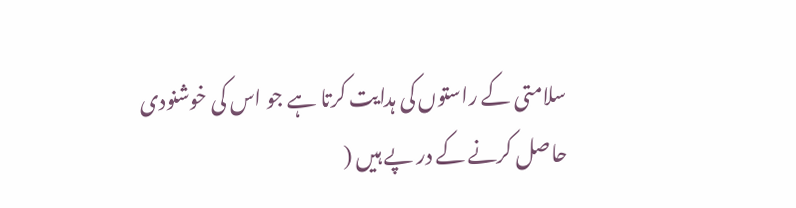سلامتی کے راستوں کی ہدایت کرتا ہے جو اس کی خوشنودی حاصل کرنے کے در پے ہیں (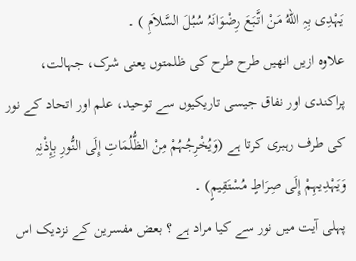یَہْدِی بِہِ اللهُ مَنْ اتَّبَعَ رِضْوَانَہُ سُبُلَ السَّلاَمِ ) ۔
علاوہ ازیں انھیں طرح طرح کی ظلمتوں یعنی شرک، جہالت، پراکندی اور نفاق جیسی تاریکیوں سے توحید، علم اور اتحاد کے نور کی طرف رہبری کرتا ہے (وَیُخْرِجُہُمْ مِنْ الظُّلُمَاتِ إِلَی النُّورِ بِإِذْنِہِ وَیَہْدِیہِمْ إِلَی صِرَاطٍ مُسْتَقِیمٍ) ۔
پہلی آیت میں نور سے کیا مراد ہے ؟ بعض مفسرین کے نزدیک اس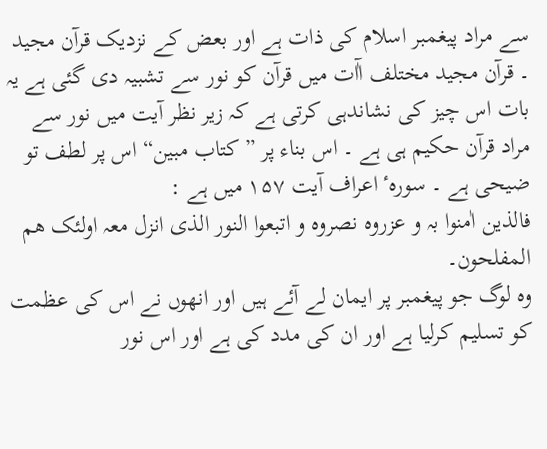سے مراد پیغمبر اسلام کی ذات ہے اور بعض کے نزدیک قرآن مجید ۔ قرآن مجید مختلف آٰات میں قرآن کو نور سے تشبیہ دی گئی ہے یہ بات اس چیز کی نشاندہی کرتی ہے کہ زیر نظر آیت میں نور سے مراد قرآن حکیم ہی ہے ۔ اس بناء پر ” کتاب مبین“ اس پر لطف تو ضیحی ہے ۔ سورہٴ اعراف آیت ۱۵۷ میں ہے :
فالذین اٰمنوا بہ و عزروہ نصروہ و اتبعوا النور الذی انزل معہ اولئک ھم المفلحون۔
وہ لوگ جو پیغمبر پر ایمان لے آئے ہیں اور انھوں نے اس کی عظمت کو تسلیم کرلیا ہے اور ان کی مدد کی ہے اور اس نور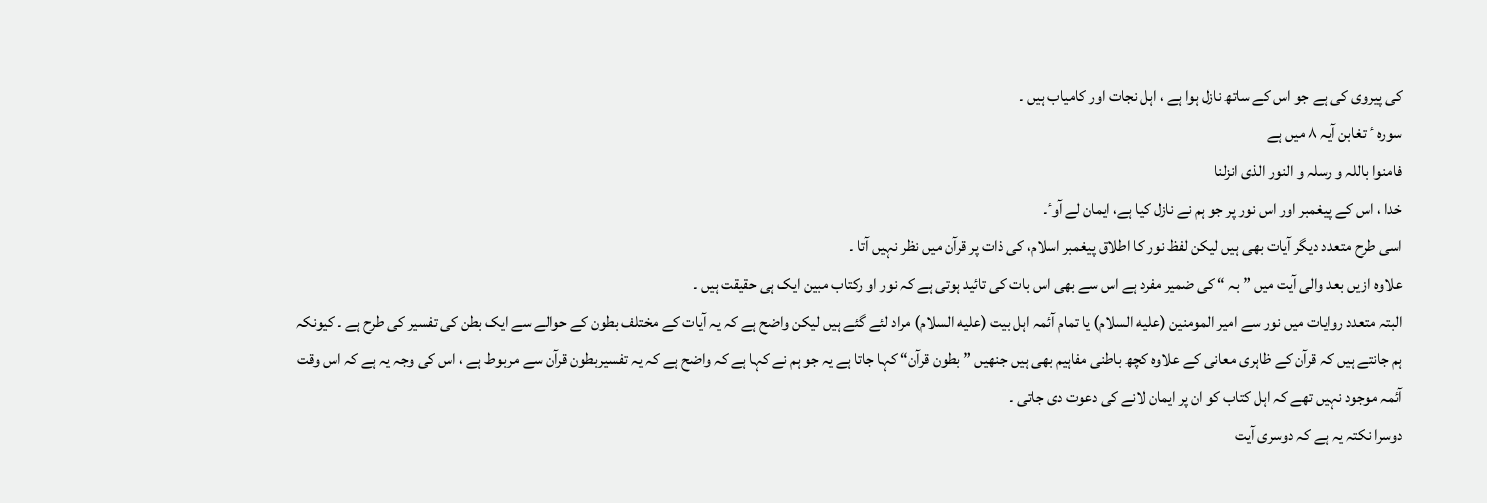کی پیروی کی ہے جو اس کے ساتھ نازل ہوا ہے ، اہل نجات اور کامیاب ہیں ۔
سورہ ٴ تغابن آیہ ۸ میں ہے
فامنوا باللہ و رسلہ و النور الذی انزلنا
خدا ، اس کے پیغمبر اور اس نور پر جو ہم نے نازل کیا ہے، ایمان لے آوٴ۔
اسی طرح متعدد دیگر آیات بھی ہیں لیکن لفظ نور کا اطلاق پیغمبر اسلام، کی ذات پر قرآن میں نظر نہیں آتا ۔
علاوہ ازیں بعد والی آیت میں ” بہ “ کی ضمیر مفرد ہے اس سے بھی اس بات کی تائید ہوتی ہے کہ نور او رکتاب مبین ایک ہی حقیقت ہیں ۔
البتہ متعدد روایات میں نور سے امیر المومنین (علیه السلام) یا تمام آئمہ اہل بیت (علیه السلام) مراد لئے گئے ہیں لیکن واضح ہے کہ یہ آیات کے مختلف بطون کے حوالے سے ایک بطن کی تفسیر کی طرح ہے ۔ کیونکہ ہم جانتے ہیں کہ قرآن کے ظاہری معانی کے علاوہ کچھ باطنی مفاہیم بھی ہیں جنھیں ” بطون قرآن“ کہا جاتا ہے یہ جو ہم نے کہا ہے کہ واضح ہے کہ یہ تفسیربطون قرآن سے مربوط ہے ، اس کی وجہ یہ ہے کہ اس وقت آئمہ موجود نہیں تھے کہ اہل کتاب کو ان پر ایمان لانے کی دعوت دی جاتی ۔
دوسرا نکتہ یہ ہے کہ دوسری آیت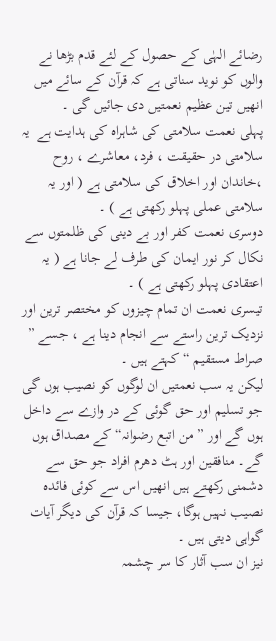رضائے الہٰی کے حصول کے لئے قدم بڑھا نے والوں کو نوید سناتی ہے کہ قرآن کے سائے میں انھیں تین عظیم نعمتیں دی جائیں گی ۔
پہلی نعمت سلامتی کی شاہراہ کی ہدایت ہے  یہ سلامتی در حقیقت ، فرد، معاشرے ، روح ،خاندان اور اخلاق کی سلامتی ہے ( اور یہ سلامتی عملی پہلو رکھتی ہے ) ۔
دوسری نعمت کفر اور بے دینی کی ظلمتوں سے نکال کر نور ایمان کی طرف لے جانا ہے ( یہ اعتقادی پہلو رکھتی ہے ) ۔
تیسری نعمت ان تمام چیزوں کو مختصر ترین اور نزدیک ترین راستے سے انجام دینا ہے ، جسے ” صراط مستقیم “ کہتے ہیں ۔
لیکن یہ سب نعمتیں ان لوگوں کو نصیب ہوں گی جو تسلیم اور حق گوئی کے در وازے سے داخل ہوں گے اور ” من اتبع رضوانہ“ کے مصداق ہوں گے۔ منافقین اور ہٹ دھرم افراد جو حق سے دشمنی رکھتے ہیں انھیں اس سے کوئی فائدہ نصیب نہیں ہوگا، جیسا کہ قرآن کی دیگر آیات گواہی دیتی ہیں ۔
نیز ان سب آثار کا سر چشمہ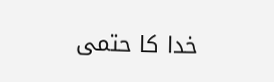خدا کا حتمی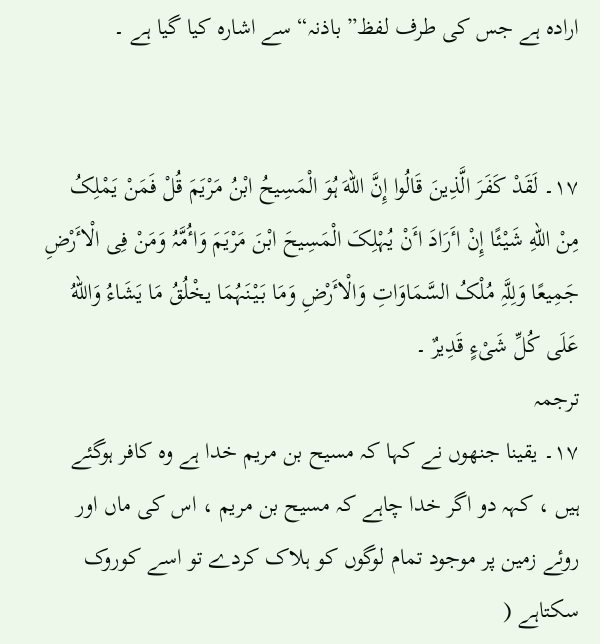ارادہ ہے جس کی طرف لفظ” باذنہ“ سے اشارہ کیا گیا ہے ۔


۱۷۔ لَقَدْ کَفَرَ الَّذِینَ قَالُوا إِنَّ اللهَ ہُوَ الْمَسِیحُ ابْنُ مَرْیَمَ قُلْ فَمَنْ یَمْلِکُ مِنْ اللهِ شَیْئًا إِنْ اٴَرَادَ اٴَنْ یُہْلِکَ الْمَسِیحَ ابْنَ مَرْیَمَ وَاٴُمَّہُ وَمَنْ فِی الْاٴَرْضِ جَمِیعًا وَلِلَّہِ مُلْکُ السَّمَاوَاتِ وَالْاٴَرْضِ وَمَا بَیْنَہُمَا یخْلُقُ مَا یَشَاءُ وَاللهُ عَلَی کُلِّ شَیْءٍ قَدِیرٌ ۔
ترجمہ
۱۷۔ یقینا جنھوں نے کہا کہ مسیح بن مریم خدا ہے وہ کافر ہوگئے ہیں ، کہہ دو اگر خدا چاہے کہ مسیح بن مریم ، اس کی ماں اور روئے زمین پر موجود تمام لوگوں کو ہلاک کردے تو اسے کوروک سکتاہے (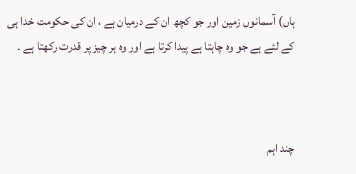ہاں) آسمانوں زمین اور جو کچھ ان کے درمیان ہے ، ان کی حکومت خدا ہی کے لئے ہے جو وہ چاہتا ہے پیدا کرتا ہے اور وہ ہر چیز پر قدرت رکھتا ہے ۔



چند اہم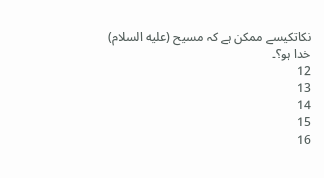نکاتکیسے ممکن ہے کہ مسیح (علیه السلام) خدا ہو؟۔
12
13
14
15
16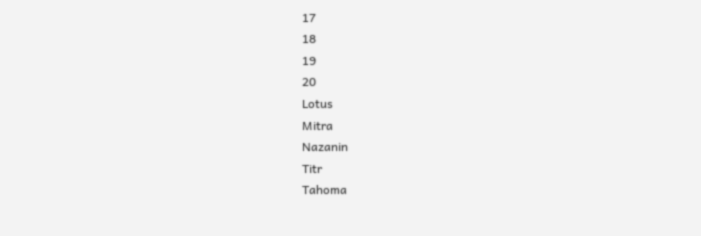17
18
19
20
Lotus
Mitra
Nazanin
Titr
Tahoma